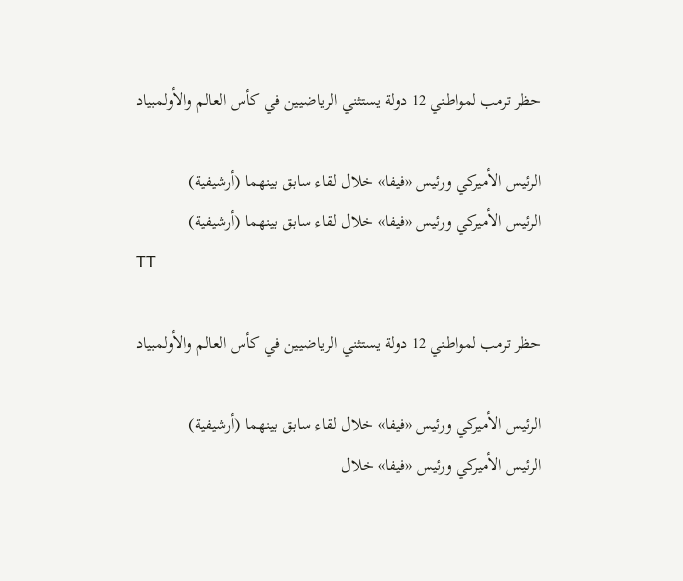حظر ترمب لمواطني 12 دولة يستثني الرياضيين في كأس العالم والأولمبياد

الرئيس الأميركي ورئيس «فيفا» خلال لقاء سابق بينهما (أرشيفية)
الرئيس الأميركي ورئيس «فيفا» خلال لقاء سابق بينهما (أرشيفية)
TT

حظر ترمب لمواطني 12 دولة يستثني الرياضيين في كأس العالم والأولمبياد

الرئيس الأميركي ورئيس «فيفا» خلال لقاء سابق بينهما (أرشيفية)
الرئيس الأميركي ورئيس «فيفا» خلال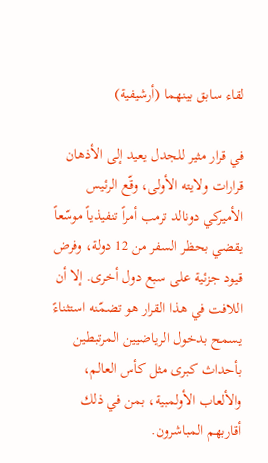لقاء سابق بينهما (أرشيفية)

في قرار مثير للجدل يعيد إلى الأذهان قرارات ولايته الأولى، وقّع الرئيس الأميركي دونالد ترمب أمراً تنفيذياً موسّعاً يقضي بحظر السفر من 12 دولة، وفرض قيود جزئية على سبع دول أخرى. إلا أن اللافت في هذا القرار هو تضمّنه استثناءً يسمح بدخول الرياضيين المرتبطين بأحداث كبرى مثل كأس العالم، والألعاب الأولمبية، بمن في ذلك أقاربهم المباشرون.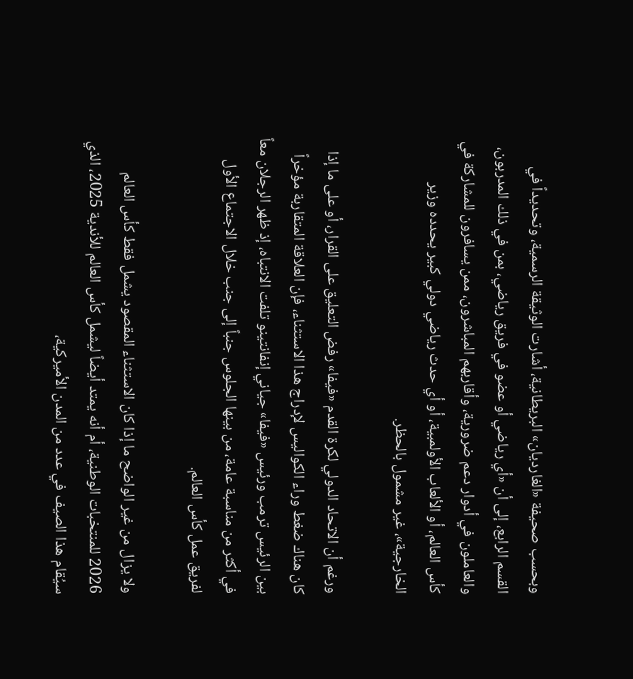وبحسب صحيفة «الغارديان» البريطانية، أشارت الوثيقة الرسمية، وتحديداً في القسم الرابع، إلى أن «أي رياضي أو عضو في فريق رياضي، بمن في ذلك المدربون، والعاملون في أدوار دعم ضرورية، وأقاربهم المباشرون، ممن يسافرون للمشاركة في كأس العالم، أو الألعاب الأولمبية، أو أي حدث رياضي دولي كبير يحدده وزير الخارجية»، غير مشمول بالحظر.

ورغم أن الاتحاد الدولي لكرة القدم «فيفا» رفض التعليق على القرار، أو على ما إذا كان هناك ضغط وراء الكواليس لإدراج هذا الاستثناء، فإن العلاقة المتقاربة مؤخراً بين الرئيس ترمب ورئيس «فيفا» جياني إنفانتينو تلفت الانتباه، إذ ظهر الرجلان معاً في أكثر من مناسبة عامة، من بينها الجلوس جنباً إلى جنب خلال الاجتماع الأول لفريق عمل كأس العالم.

ولا يزال من غير الواضح ما إذا كان الاستثناء المقصود يشمل فقط كأس العالم 2026 للمنتخبات الوطنية، أم أنه يمتد أيضاً ليشمل كأس العالم للأندية 2025، الذي سيُقام هذا الصيف في عدد من المدن الأميركية،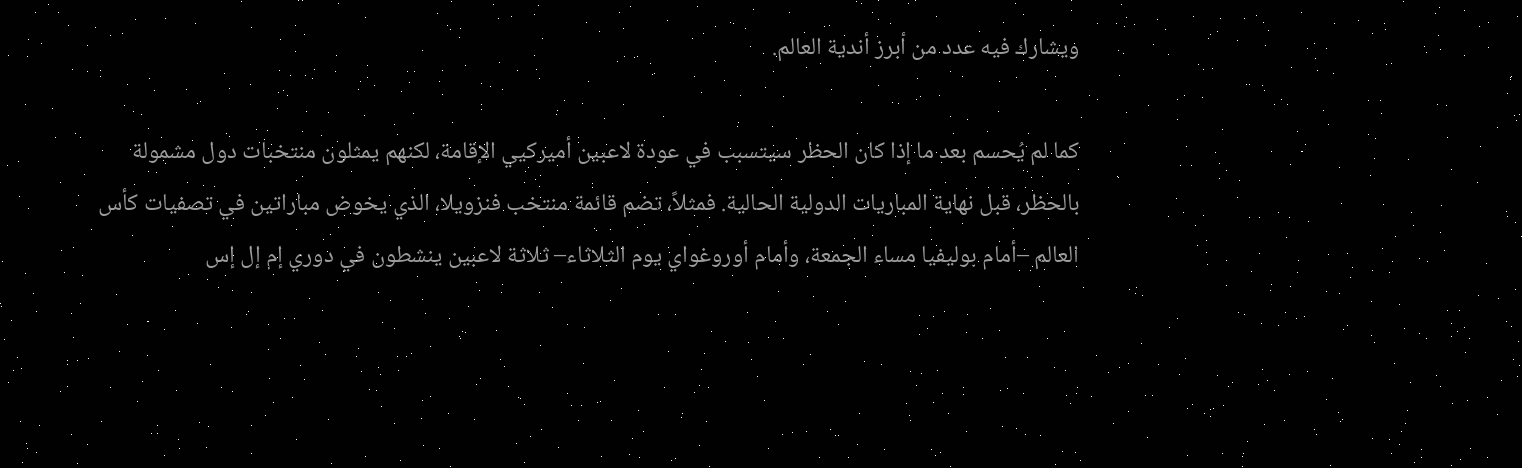ويشارك فيه عدد من أبرز أندية العالم.

كما لم يُحسم بعد ما إذا كان الحظر سيتسبب في عودة لاعبين أميركيي الإقامة، لكنهم يمثلون منتخبات دول مشمولة بالحظر، قبل نهاية المباريات الدولية الحالية. فمثلاً، تضم قائمة منتخب فنزويلا، الذي يخوض مباراتين في تصفيات كأس العالم –أمام بوليفيا مساء الجمعة، وأمام أوروغواي يوم الثلاثاء– ثلاثة لاعبين ينشطون في دوري إم إل إس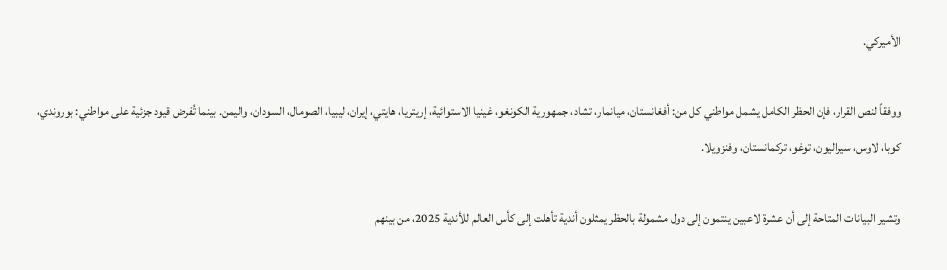الأميركي.

ووفقاً لنص القرار، فإن الحظر الكامل يشمل مواطني كل من: أفغانستان، ميانمار، تشاد، جمهورية الكونغو، غينيا الاستوائية، إريتريا، هايتي، إيران، ليبيا، الصومال، السودان، واليمن. بينما تُفرض قيود جزئية على مواطني: بوروندي، كوبا، لاوس، سيراليون، توغو، تركمانستان، وفنزويلا.

وتشير البيانات المتاحة إلى أن عشرة لاعبين ينتمون إلى دول مشمولة بالحظر يمثلون أندية تأهلت إلى كأس العالم للأندية 2025، من بينهم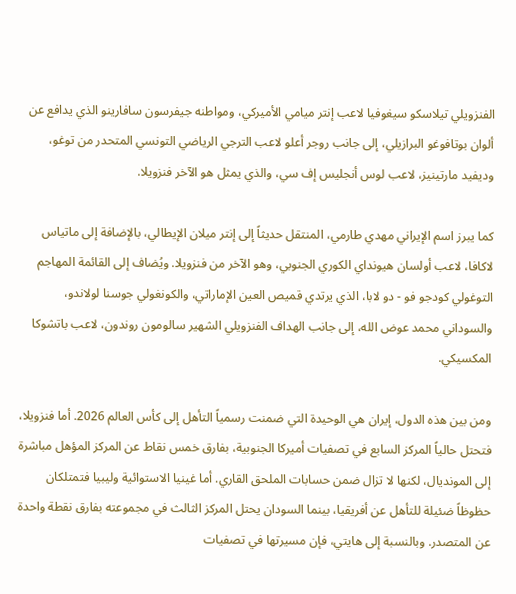الفنزويلي تيلاسكو سيغوفيا لاعب إنتر ميامي الأميركي، ومواطنه جيفرسون سافارينو الذي يدافع عن ألوان بوتافوغو البرازيلي، إلى جانب روجر أعلو لاعب الترجي الرياضي التونسي المتحدر من توغو، وديفيد مارتينيز، لاعب لوس أنجليس إف سي، والذي يمثل هو الآخر فنزويلا.

كما يبرز اسم الإيراني مهدي طارمي، المنتقل حديثاً إلى إنتر ميلان الإيطالي، بالإضافة إلى ماتياس لاكافا، لاعب أولسان هيونداي الكوري الجنوبي، وهو الآخر من فنزويلا. ويُضاف إلى القائمة المهاجم التوغولي كودجو فو - دو لابا، الذي يرتدي قميص العين الإماراتي، والكونغولي جوسنا لولاندو، والسوداني محمد عوض الله، إلى جانب الهداف الفنزويلي الشهير سالومون روندون، لاعب باتشوكا المكسيكي.

ومن بين هذه الدول، إيران هي الوحيدة التي ضمنت رسمياً التأهل إلى كأس العالم 2026. أما فنزويلا، فتحتل حالياً المركز السابع في تصفيات أميركا الجنوبية، بفارق خمس نقاط عن المركز المؤهل مباشرة إلى المونديال، لكنها لا تزال ضمن حسابات الملحق القاري. أما غينيا الاستوائية وليبيا فتمتلكان حظوظاً ضئيلة للتأهل عن أفريقيا، بينما السودان يحتل المركز الثالث في مجموعته بفارق نقطة واحدة عن المتصدر. وبالنسبة إلى هايتي، فإن مسيرتها في تصفيات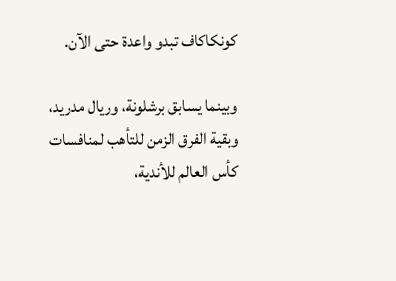كونكاكاف تبدو واعدة حتى الآن.

وبينما يسابق برشلونة، وريال مدريد، وبقية الفرق الزمن للتأهب لمنافسات كأس العالم للأندية،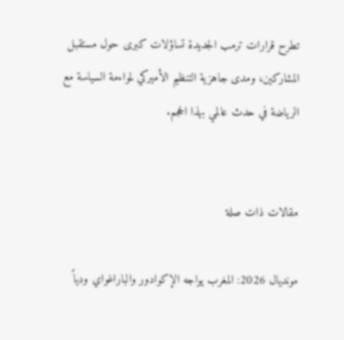تطرح قرارات ترمب الجديدة تساؤلات كبرى حول مستقبل المشاركين، ومدى جاهزية التنظيم الأميركي لمواءمة السياسة مع الرياضة في حدث عالمي بهذا الحجم.


مقالات ذات صلة

مونديال 2026: المغرب يواجه الإكوادور والباراغواي ودياً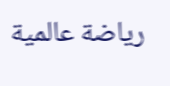رياضة عالمية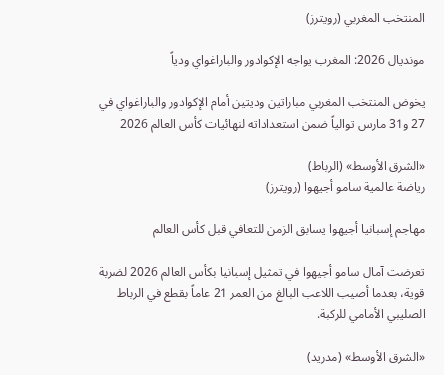المنتخب المغربي (رويترز)

مونديال 2026: المغرب يواجه الإكوادور والباراغواي ودياً

يخوض المنتخب المغربي مباراتين وديتين أمام الإكوادور والباراغواي في 27 و31 مارس توالياً ضمن استعداداته لنهائيات كأس العالم 2026

«الشرق الأوسط» (الرباط)
رياضة عالمية سامو أجيهوا (رويترز)

مهاجم إسبانيا أجيهوا يسابق الزمن للتعافي قبل كأس العالم

تعرضت آمال سامو أجيهوا في تمثيل إسبانيا بكأس العالم 2026 لضربة قوية، بعدما أصيب اللاعب البالغ من العمر 21 عاماً بقطع في الرباط الصليبي الأمامي للركبة.

«الشرق الأوسط» (مدريد)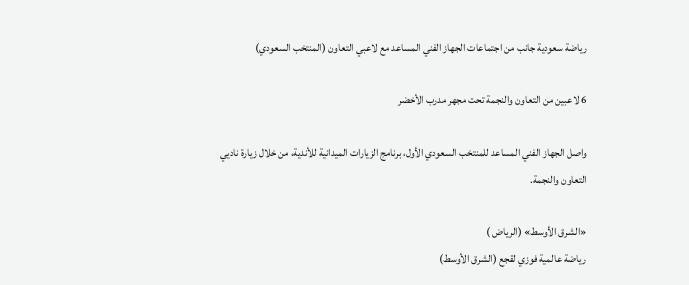رياضة سعودية جانب من اجتماعات الجهاز الفني المساعد مع لاعبي التعاون (المنتخب السعودي)

6 لاعبين من التعاون والنجمة تحت مجهر مدرب الأخضر

واصل الجهاز الفني المساعد للمنتخب السعودي الأول، برنامج الزيارات الميدانية للأندية، من خلال زيارة ناديي التعاون والنجمة.

«الشرق الأوسط» (الرياض )
رياضة عالمية فوزي لقجع (الشرق الأوسط)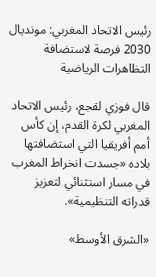رئيس الاتحاد المغربي: مونديال 2030 فرصة لاستضافة التظاهرات الرياضية

قال فوزي لقجع، رئيس الاتحاد المغربي لكرة القدم، إن كأس أمم أفريقيا التي استضافتها بلاده «جسدت انخراط المغرب في مسار استثنائي لتعزيز قدراته التنظيمية».

«الشرق الأوسط»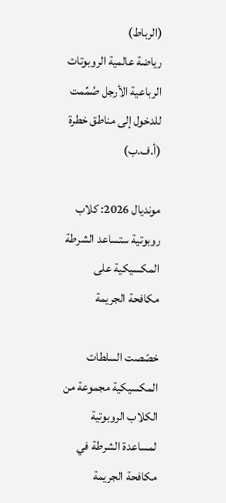(الرباط)
رياضة عالمية الروبوتات الرباعية الأرجل صُمِّمت للدخول إلى مناطق خطرة (أ.ف.ب)

مونديال 2026: كلاب روبوتية ستساعد الشرطة المكسيكية على مكافحة الجريمة

خصّصت السلطات المكسيكية مجموعة من الكلاب الروبوتية لمساعدة الشرطة في مكافحة الجريمة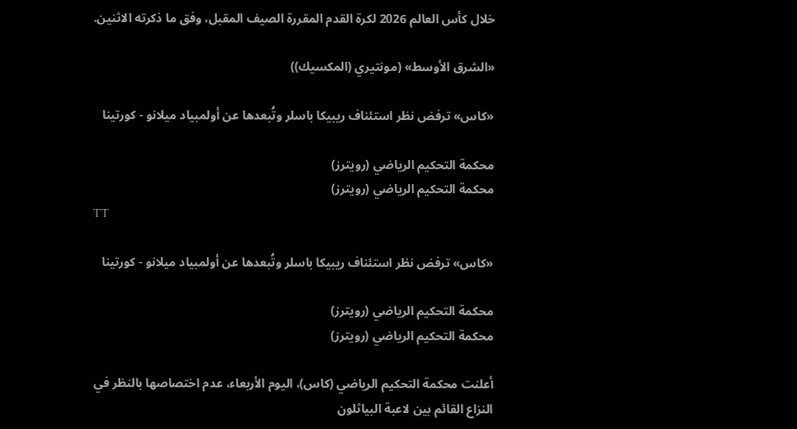خلال كأس العالم 2026 لكرة القدم المقررة الصيف المقبل، وفق ما ذكرته الاثنين.

«الشرق الأوسط» (مونتيري (المكسيك))

«كاس» ترفض نظر استئناف ريبيكا باسلر وتُبعدها عن أولمبياد ميلانو - كورتينا

محكمة التحكيم الرياضي (رويترز)
محكمة التحكيم الرياضي (رويترز)
TT

«كاس» ترفض نظر استئناف ريبيكا باسلر وتُبعدها عن أولمبياد ميلانو - كورتينا

محكمة التحكيم الرياضي (رويترز)
محكمة التحكيم الرياضي (رويترز)

أعلنت محكمة التحكيم الرياضي (كاس)، اليوم الأربعاء، عدم اختصاصها بالنظر في النزاع القائم بين لاعبة البياثلون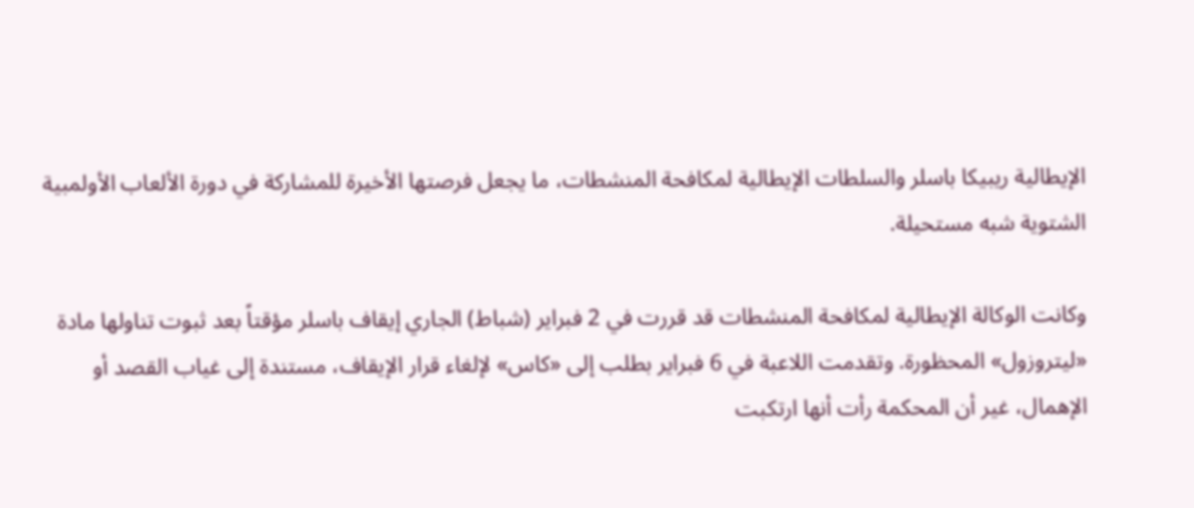الإيطالية ريبيكا باسلر والسلطات الإيطالية لمكافحة المنشطات، ما يجعل فرصتها الأخيرة للمشاركة في دورة الألعاب الأولمبية الشتوية شبه مستحيلة.

وكانت الوكالة الإيطالية لمكافحة المنشطات قد قررت في 2 فبراير (شباط) الجاري إيقاف باسلر مؤقتاً بعد ثبوت تناولها مادة «ليتروزول» المحظورة. وتقدمت اللاعبة في 6 فبراير بطلب إلى «كاس» لإلغاء قرار الإيقاف، مستندة إلى غياب القصد أو الإهمال، غير أن المحكمة رأت أنها ارتكبت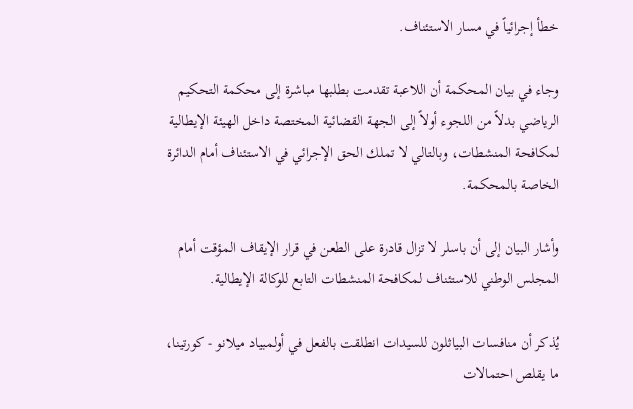خطأ إجرائياً في مسار الاستئناف.

وجاء في بيان المحكمة أن اللاعبة تقدمت بطلبها مباشرة إلى محكمة التحكيم الرياضي بدلاً من اللجوء أولاً إلى الجهة القضائية المختصة داخل الهيئة الإيطالية لمكافحة المنشطات، وبالتالي لا تملك الحق الإجرائي في الاستئناف أمام الدائرة الخاصة بالمحكمة.

وأشار البيان إلى أن باسلر لا تزال قادرة على الطعن في قرار الإيقاف المؤقت أمام المجلس الوطني للاستئناف لمكافحة المنشطات التابع للوكالة الإيطالية.

يُذكر أن منافسات البياثلون للسيدات انطلقت بالفعل في أولمبياد ميلانو - كورتينا، ما يقلص احتمالات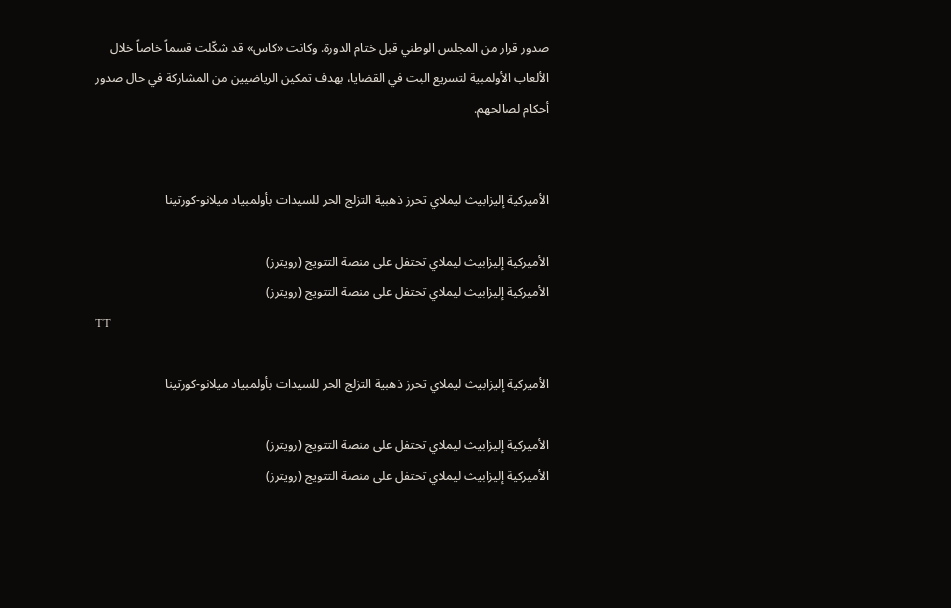صدور قرار من المجلس الوطني قبل ختام الدورة. وكانت «كاس» قد شكّلت قسماً خاصاً خلال الألعاب الأولمبية لتسريع البت في القضايا، بهدف تمكين الرياضيين من المشاركة في حال صدور أحكام لصالحهم.


الأميركية إليزابيث ليملاي تحرز ذهبية التزلج الحر للسيدات بأولمبياد ميلانو-كورتينا

الأميركية إليزابيث ليملاي تحتفل على منصة التتويج (رويترز)
الأميركية إليزابيث ليملاي تحتفل على منصة التتويج (رويترز)
TT

الأميركية إليزابيث ليملاي تحرز ذهبية التزلج الحر للسيدات بأولمبياد ميلانو-كورتينا

الأميركية إليزابيث ليملاي تحتفل على منصة التتويج (رويترز)
الأميركية إليزابيث ليملاي تحتفل على منصة التتويج (رويترز)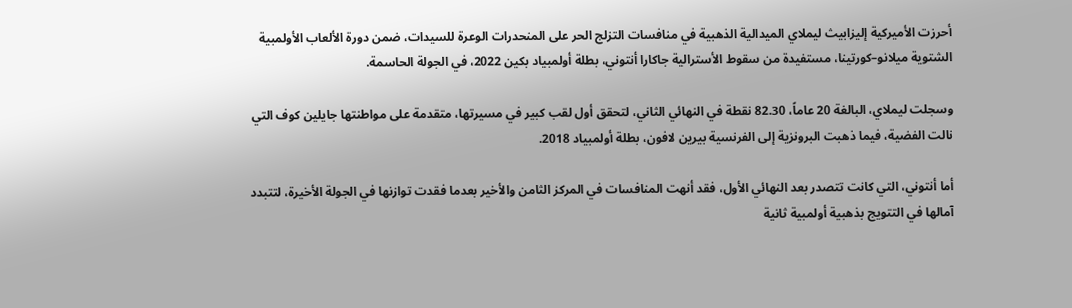أحرزت الأميركية إليزابيث ليملاي الميدالية الذهبية في منافسات التزلج الحر على المنحدرات الوعرة للسيدات، ضمن دورة الألعاب الأولمبية الشتوية ميلانو–كورتينا، مستفيدة من سقوط الأسترالية جاكارا أنتوني، بطلة أولمبياد بكين 2022، في الجولة الحاسمة.

وسجلت ليملاي، البالغة 20 عاماً، 82.30 نقطة في النهائي الثاني، لتحقق أول لقب كبير في مسيرتها، متقدمة على مواطنتها جايلين كوف التي نالت الفضية، فيما ذهبت البرونزية إلى الفرنسية بيرين لافون، بطلة أولمبياد 2018.

أما أنتوني، التي كانت تتصدر بعد النهائي الأول، فقد أنهت المنافسات في المركز الثامن والأخير بعدما فقدت توازنها في الجولة الأخيرة، لتتبدد آمالها في التتويج بذهبية أولمبية ثانية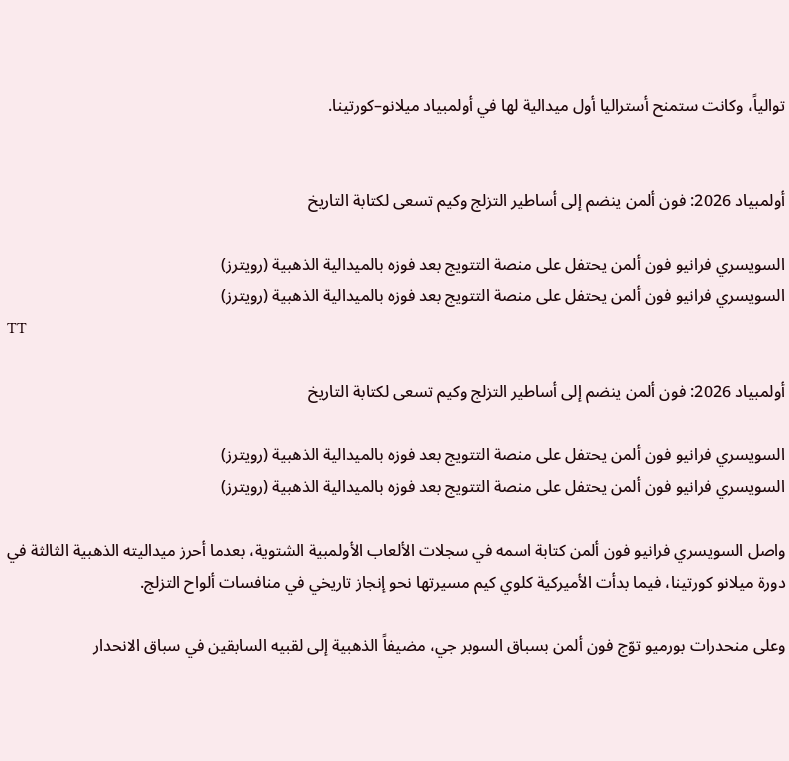توالياً، وكانت ستمنح أستراليا أول ميدالية لها في أولمبياد ميلانو–كورتينا.


أولمبياد 2026: فون ألمن ينضم إلى أساطير التزلج وكيم تسعى لكتابة التاريخ

السويسري فرانيو فون ألمن يحتفل على منصة التتويج بعد فوزه بالميدالية الذهبية (رويترز)
السويسري فرانيو فون ألمن يحتفل على منصة التتويج بعد فوزه بالميدالية الذهبية (رويترز)
TT

أولمبياد 2026: فون ألمن ينضم إلى أساطير التزلج وكيم تسعى لكتابة التاريخ

السويسري فرانيو فون ألمن يحتفل على منصة التتويج بعد فوزه بالميدالية الذهبية (رويترز)
السويسري فرانيو فون ألمن يحتفل على منصة التتويج بعد فوزه بالميدالية الذهبية (رويترز)

واصل السويسري فرانيو فون ألمن كتابة اسمه في سجلات الألعاب الأولمبية الشتوية، بعدما أحرز ميداليته الذهبية الثالثة في دورة ميلانو كورتينا، فيما بدأت الأميركية كلوي كيم مسيرتها نحو إنجاز تاريخي في منافسات ألواح التزلج.

وعلى منحدرات بورميو توّج فون ألمن بسباق السوبر جي، مضيفاً الذهبية إلى لقبيه السابقين في سباق الانحدار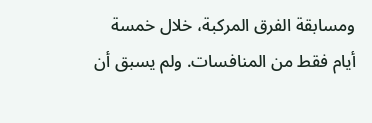ومسابقة الفرق المركبة، خلال خمسة أيام فقط من المنافسات. ولم يسبق أن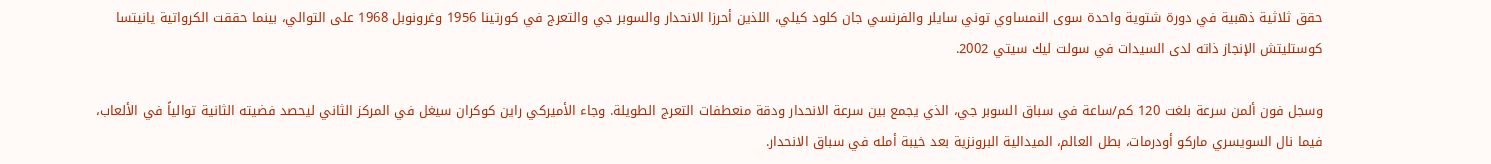حقق ثلاثية ذهبية في دورة شتوية واحدة سوى النمساوي توني سايلر والفرنسي جان كلود كيلي، اللذين أحرزا الانحدار والسوبر جي والتعرج في كورتينا 1956 وغرونوبل 1968 على التوالي، بينما حققت الكرواتية يانيتسا كوستليتش الإنجاز ذاته لدى السيدات في سولت ليك سيتي 2002.

وسجل فون ألمن سرعة بلغت 120 كم/ساعة في سباق السوبر جي، الذي يجمع بين سرعة الانحدار ودقة منعطفات التعرج الطويلة. وجاء الأميركي راين كوكران سيغل في المركز الثاني ليحصد فضيته الثانية توالياً في الألعاب، فيما نال السويسري ماركو أودرمات، بطل العالم، الميدالية البرونزية بعد خيبة أمله في سباق الانحدار.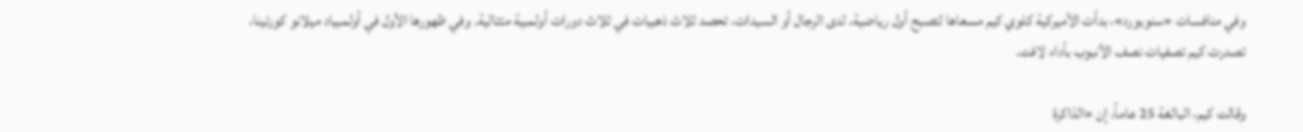وفي منافسات «سنوبورد»، بدأت الأميركية كلوي كيم مسعاها لتصبح أول رياضية، لدى الرجال أو السيدات، تحصد ثلاث ذهبيات في ثلاث دورات أولمبية متتالية. وفي ظهورها الأول في أولمبياد ميلانو كورتينا، تصدرت كيم تصفيات نصف الأنبوب بأداء لافت.

وقالت كيم، البالغة 25 عاماً، إن «الذاكرة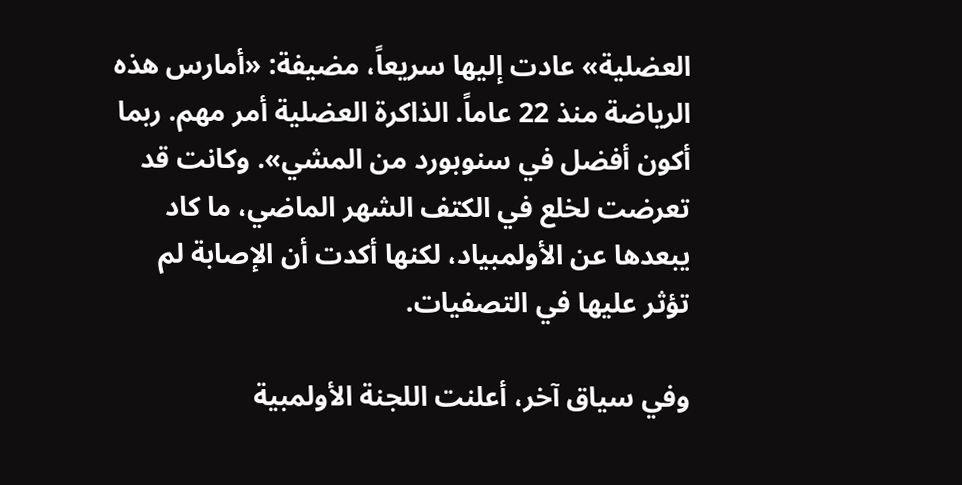العضلية» عادت إليها سريعاً، مضيفة: «أمارس هذه الرياضة منذ 22 عاماً. الذاكرة العضلية أمر مهم. ربما أكون أفضل في سنوبورد من المشي». وكانت قد تعرضت لخلع في الكتف الشهر الماضي، ما كاد يبعدها عن الأولمبياد، لكنها أكدت أن الإصابة لم تؤثر عليها في التصفيات.

وفي سياق آخر، أعلنت اللجنة الأولمبية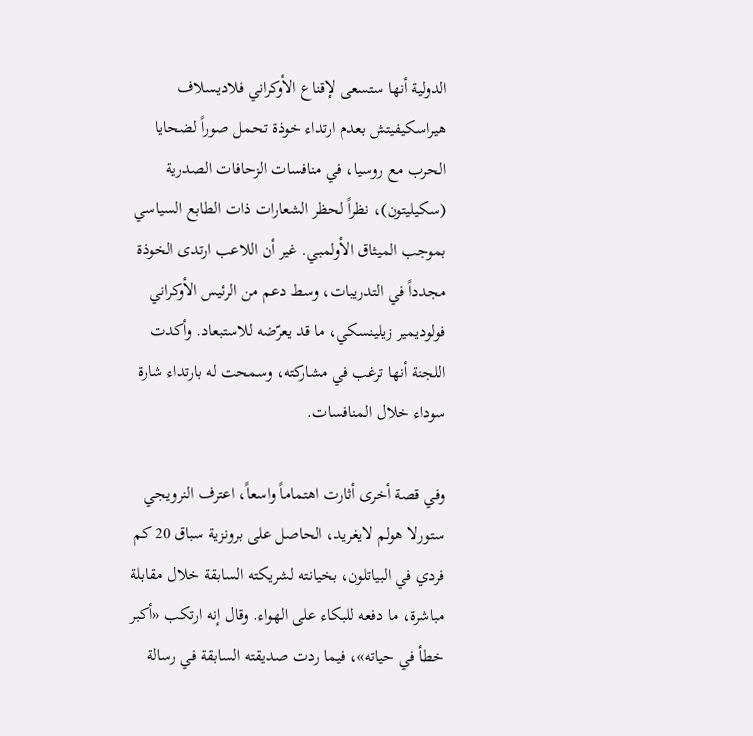الدولية أنها ستسعى لإقناع الأوكراني فلاديسلاف هيراسكيفيتش بعدم ارتداء خوذة تحمل صوراً لضحايا الحرب مع روسيا، في منافسات الزحافات الصدرية (سكيليتون)، نظراً لحظر الشعارات ذات الطابع السياسي بموجب الميثاق الأولمبي. غير أن اللاعب ارتدى الخوذة مجدداً في التدريبات، وسط دعم من الرئيس الأوكراني فولوديمير زيلينسكي، ما قد يعرّضه للاستبعاد. وأكدت اللجنة أنها ترغب في مشاركته، وسمحت له بارتداء شارة سوداء خلال المنافسات.

وفي قصة أخرى أثارت اهتماماً واسعاً، اعترف النرويجي ستورلا هولم لايغريد، الحاصل على برونزية سباق 20 كم فردي في البياتلون، بخيانته لشريكته السابقة خلال مقابلة مباشرة، ما دفعه للبكاء على الهواء. وقال إنه ارتكب «أكبر خطأ في حياته»، فيما ردت صديقته السابقة في رسالة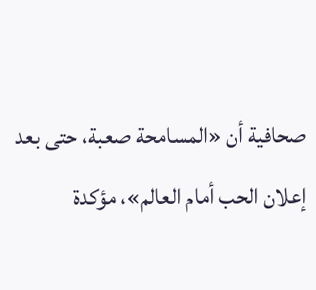صحافية أن «المسامحة صعبة، حتى بعد إعلان الحب أمام العالم»، مؤكدة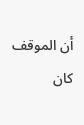أن الموقف كان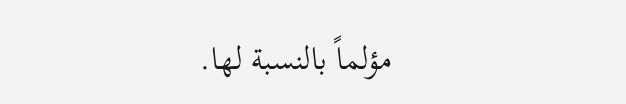مؤلماً بالنسبة لها.